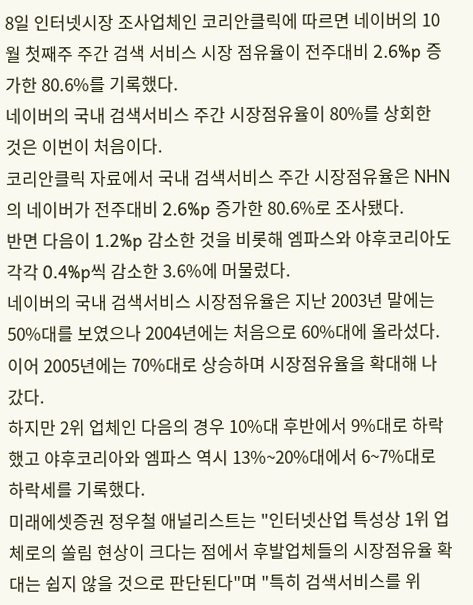8일 인터넷시장 조사업체인 코리안클릭에 따르면 네이버의 10월 첫째주 주간 검색 서비스 시장 점유율이 전주대비 2.6%p 증가한 80.6%를 기록했다.
네이버의 국내 검색서비스 주간 시장점유율이 80%를 상회한 것은 이번이 처음이다.
코리안클릭 자료에서 국내 검색서비스 주간 시장점유율은 NHN의 네이버가 전주대비 2.6%p 증가한 80.6%로 조사됐다.
반면 다음이 1.2%p 감소한 것을 비롯해 엠파스와 야후코리아도 각각 0.4%p씩 감소한 3.6%에 머물렀다.
네이버의 국내 검색서비스 시장점유율은 지난 2003년 말에는 50%대를 보였으나 2004년에는 처음으로 60%대에 올라섰다. 이어 2005년에는 70%대로 상승하며 시장점유율을 확대해 나갔다.
하지만 2위 업체인 다음의 경우 10%대 후반에서 9%대로 하락했고 야후코리아와 엠파스 역시 13%~20%대에서 6~7%대로 하락세를 기록했다.
미래에셋증권 정우철 애널리스트는 "인터넷산업 특성상 1위 업체로의 쏠림 현상이 크다는 점에서 후발업체들의 시장점유율 확대는 쉽지 않을 것으로 판단된다"며 "특히 검색서비스를 위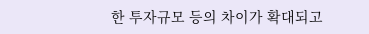한 투자규모 등의 차이가 확대되고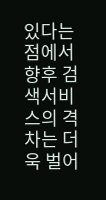있다는 점에서 향후 검색서비스의 격차는 더욱 벌어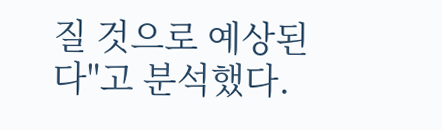질 것으로 예상된다"고 분석했다.